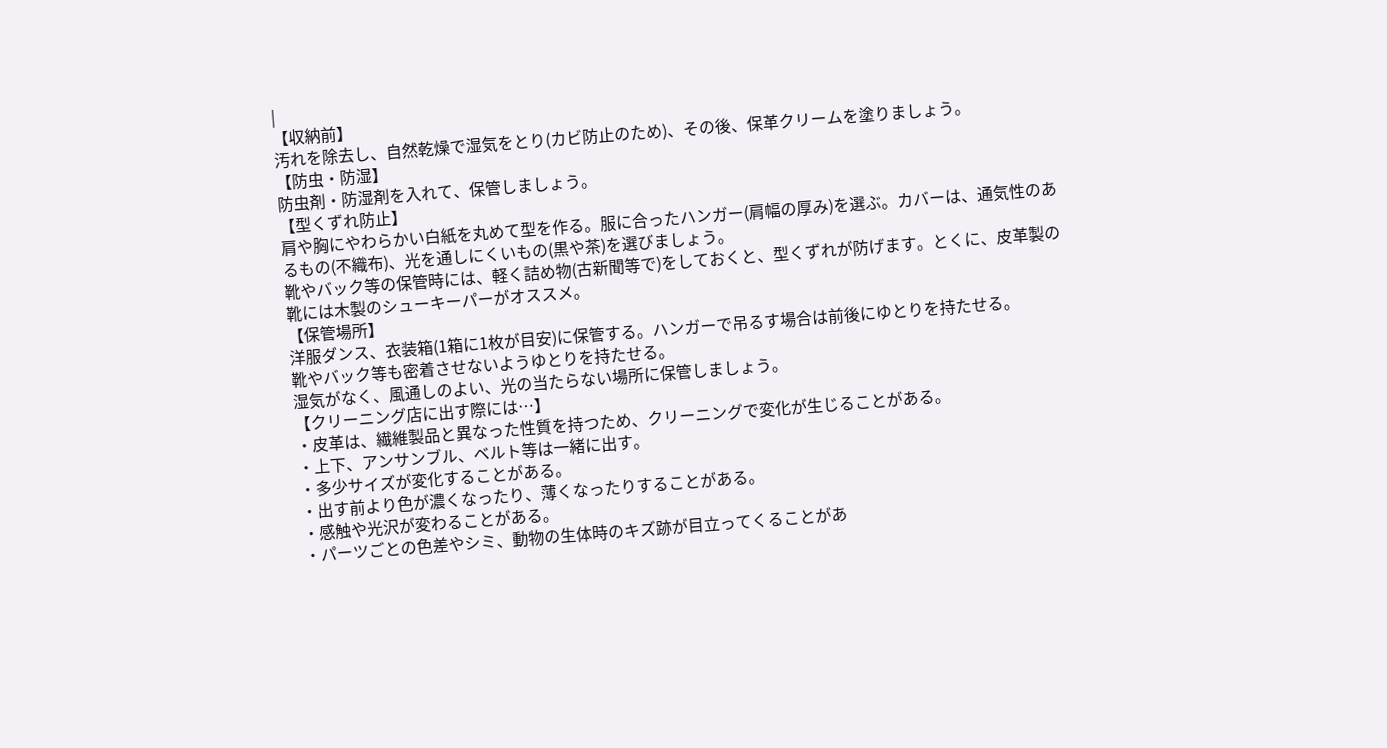|
【収納前】
汚れを除去し、自然乾燥で湿気をとり(カビ防止のため)、その後、保革クリームを塗りましょう。
【防虫・防湿】
防虫剤・防湿剤を入れて、保管しましょう。
【型くずれ防止】
肩や胸にやわらかい白紙を丸めて型を作る。服に合ったハンガー(肩幅の厚み)を選ぶ。カバーは、通気性のあるもの(不織布)、光を通しにくいもの(黒や茶)を選びましょう。
靴やバック等の保管時には、軽く詰め物(古新聞等で)をしておくと、型くずれが防げます。とくに、皮革製の靴には木製のシューキーパーがオススメ。
【保管場所】
洋服ダンス、衣装箱(1箱に1枚が目安)に保管する。ハンガーで吊るす場合は前後にゆとりを持たせる。
靴やバック等も密着させないようゆとりを持たせる。
湿気がなく、風通しのよい、光の当たらない場所に保管しましょう。
【クリーニング店に出す際には…】
・皮革は、繊維製品と異なった性質を持つため、クリーニングで変化が生じることがある。
・上下、アンサンブル、ベルト等は一緒に出す。
・多少サイズが変化することがある。
・出す前より色が濃くなったり、薄くなったりすることがある。
・感触や光沢が変わることがある。
・パーツごとの色差やシミ、動物の生体時のキズ跡が目立ってくることがあ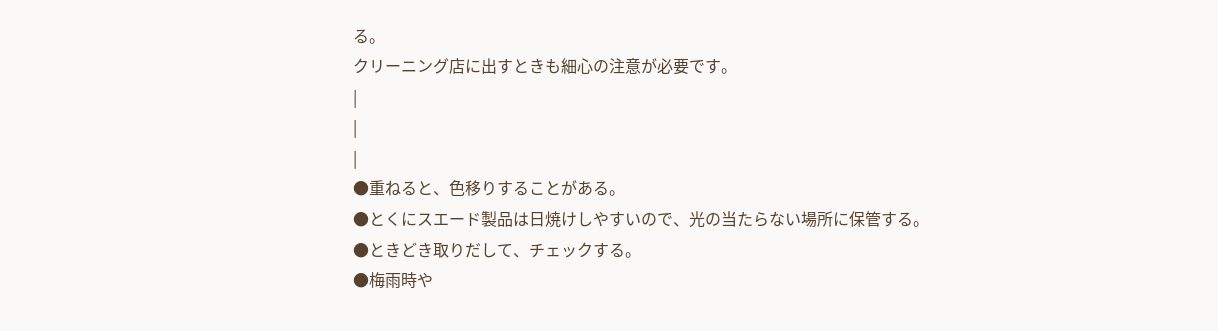る。
クリーニング店に出すときも細心の注意が必要です。
|
|
|
●重ねると、色移りすることがある。
●とくにスエード製品は日焼けしやすいので、光の当たらない場所に保管する。
●ときどき取りだして、チェックする。
●梅雨時や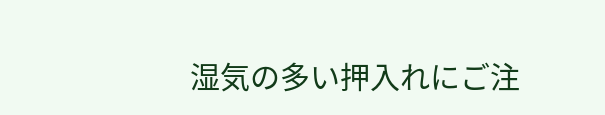湿気の多い押入れにご注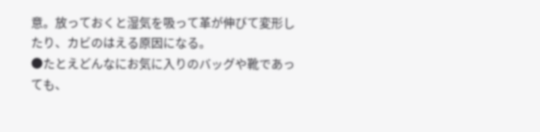意。放っておくと湿気を吸って革が伸びて変形したり、カビのはえる原因になる。
●たとえどんなにお気に入りのバッグや靴であっても、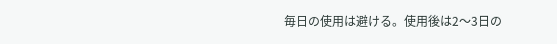毎日の使用は避ける。使用後は2〜3日の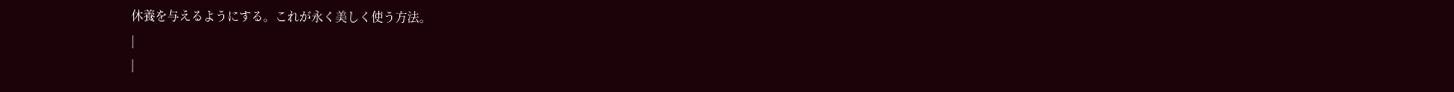休養を与えるようにする。これが永く美しく使う方法。
|
|